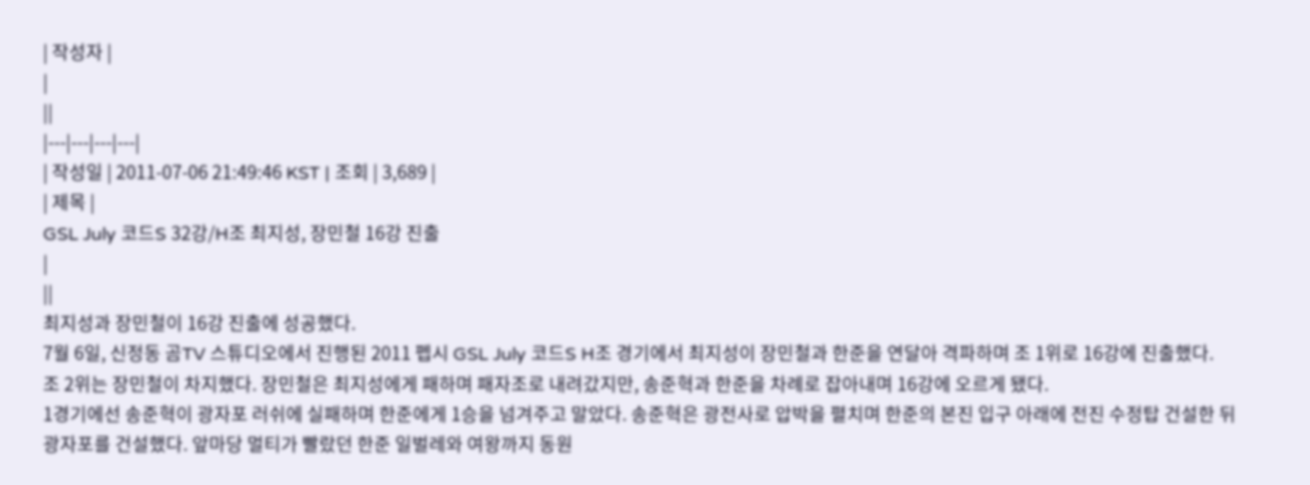| 작성자 |
|
||
|---|---|---|---|
| 작성일 | 2011-07-06 21:49:46 KST | 조회 | 3,689 |
| 제목 |
GSL July 코드S 32강/H조 최지성, 장민철 16강 진출
|
||
최지성과 장민철이 16강 진출에 성공했다.
7월 6일, 신정동 곰TV 스튜디오에서 진행된 2011 펩시 GSL July 코드S H조 경기에서 최지성이 장민철과 한준을 연달아 격파하며 조 1위로 16강에 진출했다.
조 2위는 장민철이 차지했다. 장민철은 최지성에게 패하며 패자조로 내려갔지만, 송준혁과 한준을 차례로 잡아내며 16강에 오르게 됐다.
1경기에선 송준혁이 광자포 러쉬에 실패하며 한준에게 1승을 넘겨주고 말았다. 송준혁은 광전사로 압박을 펼치며 한준의 본진 입구 아래에 전진 수정탑 건설한 뒤 광자포를 건설했다. 앞마당 멀티가 빨랐던 한준 일벌레와 여왕까지 동원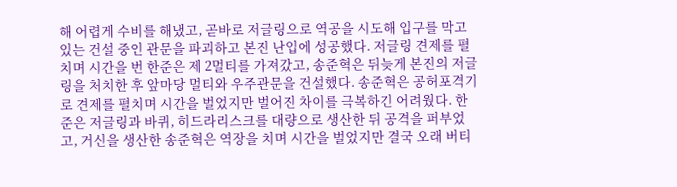해 어렵게 수비를 해냈고, 곧바로 저글링으로 역공을 시도해 입구를 막고 있는 건설 중인 관문을 파괴하고 본진 난입에 성공했다. 저글링 견제를 펼치며 시간을 번 한준은 제 2멀티를 가져갔고, 송준혁은 뒤늦게 본진의 저글링을 처치한 후 앞마당 멀티와 우주관문을 건설했다. 송준혁은 공허포격기로 견제를 펼치며 시간을 벌었지만 벌어진 차이를 극복하긴 어려웠다. 한준은 저글링과 바퀴, 히드라리스크를 대량으로 생산한 뒤 공격을 퍼부었고, 거신을 생산한 송준혁은 역장을 치며 시간을 벌었지만 결국 오래 버티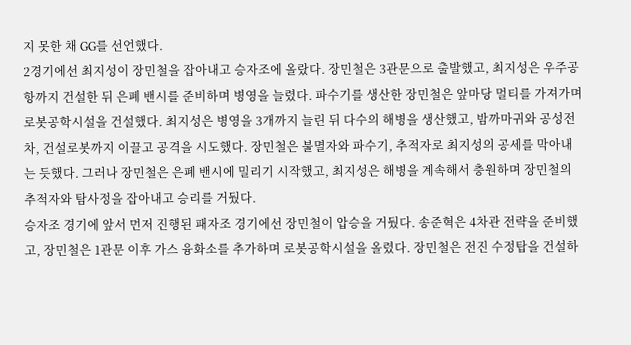지 못한 채 GG를 선언했다.
2경기에선 최지성이 장민철을 잡아내고 승자조에 올랐다. 장민철은 3관문으로 출발했고, 최지성은 우주공항까지 건설한 뒤 은폐 밴시를 준비하며 병영을 늘렸다. 파수기를 생산한 장민철은 앞마당 멀티를 가져가며 로봇공학시설을 건설했다. 최지성은 병영을 3개까지 늘린 뒤 다수의 해병을 생산했고, 밤까마귀와 공성전차, 건설로봇까지 이끌고 공격을 시도했다. 장민철은 불멸자와 파수기, 추적자로 최지성의 공세를 막아내는 듯했다. 그러나 장민철은 은폐 밴시에 밀리기 시작했고, 최지성은 해병을 계속해서 충원하며 장민철의 추적자와 탐사정을 잡아내고 승리를 거뒀다.
승자조 경기에 앞서 먼저 진행된 패자조 경기에선 장민철이 압승을 거뒀다. 송준혁은 4차관 전략을 준비했고, 장민철은 1관문 이후 가스 융화소를 추가하며 로봇공학시설을 올렸다. 장민철은 전진 수정탑을 건설하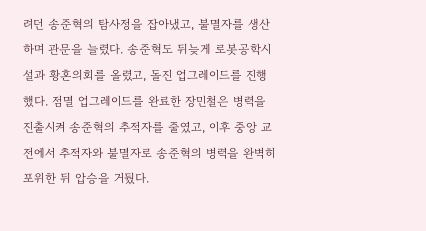려던 송준혁의 탐사정을 잡아냈고, 불멸자를 생산하며 관문을 늘렸다. 송준혁도 뒤늦게 로봇공학시설과 황혼의회를 올렸고, 돌진 업그레이드를 진행했다. 점멸 업그레이드를 완료한 장민철은 병력을 진출시켜 송준혁의 추적자를 줄였고, 이후 중앙 교전에서 추적자와 불멸자로 송준혁의 병력을 완벽히 포위한 뒤 압승을 거뒀다.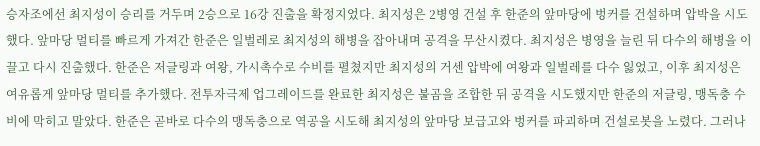승자조에선 최지성이 승리를 거두며 2승으로 16강 진출을 확정지었다. 최지성은 2병영 건설 후 한준의 앞마당에 벙커를 건설하며 압박을 시도했다. 앞마당 멀티를 빠르게 가져간 한준은 일벌레로 최지성의 해병을 잡아내며 공격을 무산시켰다. 최지성은 병영을 늘린 뒤 다수의 해병을 이끌고 다시 진출했다. 한준은 저글링과 여왕, 가시촉수로 수비를 펼쳤지만 최지성의 거센 압박에 여왕과 일벌레를 다수 잃었고, 이후 최지성은 여유롭게 앞마당 멀티를 추가했다. 전투자극제 업그레이드를 완료한 최지성은 불곰을 조합한 뒤 공격을 시도했지만 한준의 저글링, 맹독충 수비에 막히고 말았다. 한준은 곧바로 다수의 맹독충으로 역공을 시도해 최지성의 앞마당 보급고와 벙커를 파괴하며 건설로봇을 노렸다. 그러나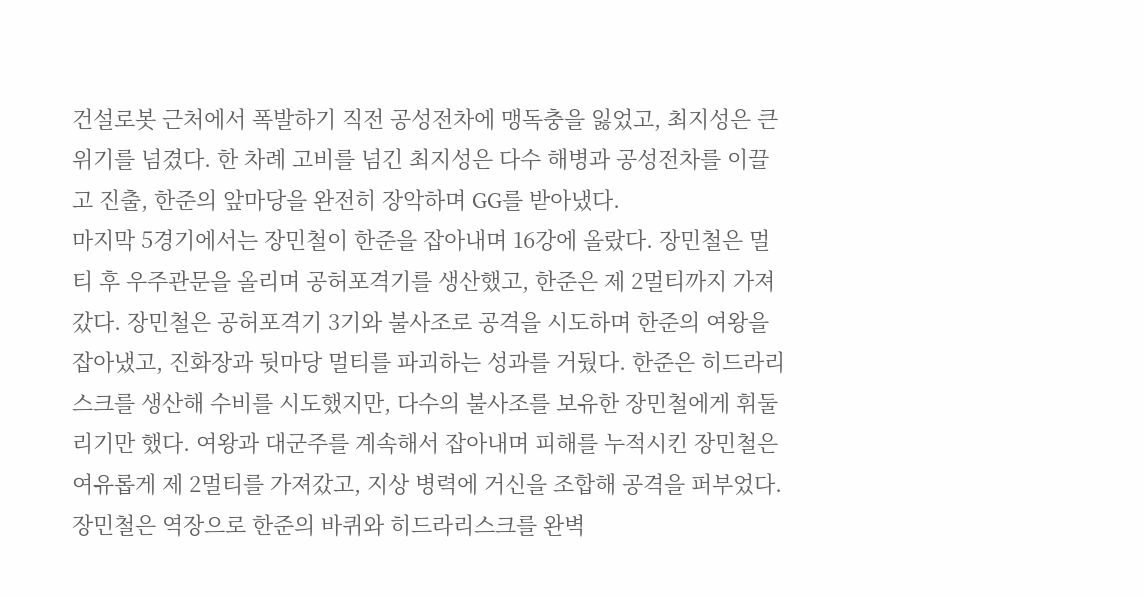건설로봇 근처에서 폭발하기 직전 공성전차에 맹독충을 잃었고, 최지성은 큰 위기를 넘겼다. 한 차례 고비를 넘긴 최지성은 다수 해병과 공성전차를 이끌고 진출, 한준의 앞마당을 완전히 장악하며 GG를 받아냈다.
마지막 5경기에서는 장민철이 한준을 잡아내며 16강에 올랐다. 장민철은 멀티 후 우주관문을 올리며 공허포격기를 생산했고, 한준은 제 2멀티까지 가져갔다. 장민철은 공허포격기 3기와 불사조로 공격을 시도하며 한준의 여왕을 잡아냈고, 진화장과 뒷마당 멀티를 파괴하는 성과를 거뒀다. 한준은 히드라리스크를 생산해 수비를 시도했지만, 다수의 불사조를 보유한 장민철에게 휘둘리기만 했다. 여왕과 대군주를 계속해서 잡아내며 피해를 누적시킨 장민철은 여유롭게 제 2멀티를 가져갔고, 지상 병력에 거신을 조합해 공격을 퍼부었다. 장민철은 역장으로 한준의 바퀴와 히드라리스크를 완벽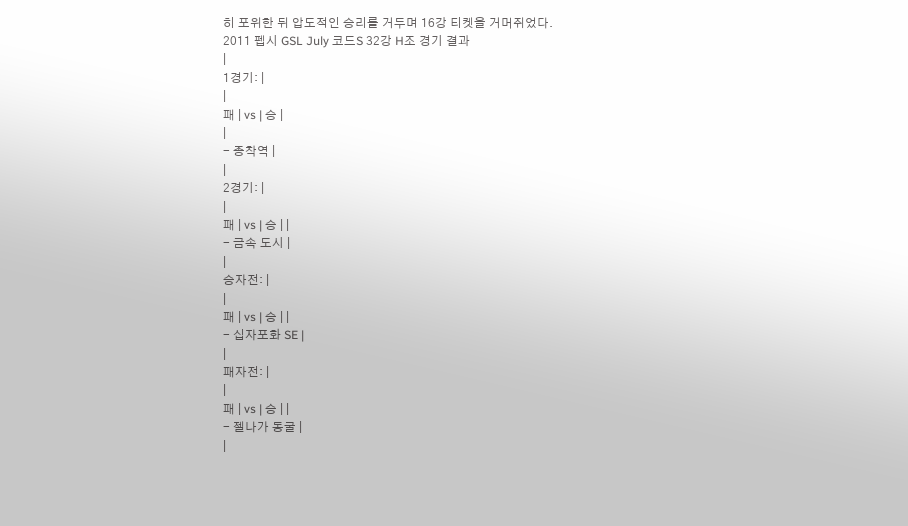히 포위한 뒤 압도적인 승리를 거두며 16강 티켓을 거머쥐었다.
2011 펩시 GSL July 코드S 32강 H조 경기 결과
|
1경기: |
|
패 | vs | 승 |
|
- 종착역 |
|
2경기: |
|
패 | vs | 승 | |
- 금속 도시 |
|
승자전: |
|
패 | vs | 승 | |
- 십자포화 SE |
|
패자전: |
|
패 | vs | 승 | |
- 젤나가 동굴 |
|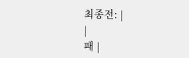최종전: |
|
패 |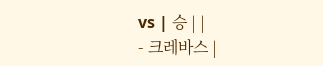vs | 승 | |
- 크레바스 |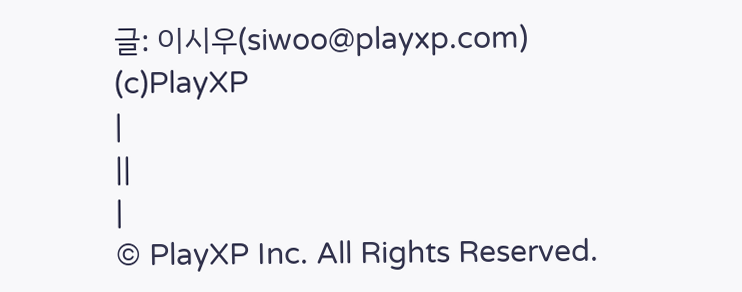글: 이시우(siwoo@playxp.com)
(c)PlayXP
|
||
|
© PlayXP Inc. All Rights Reserved.